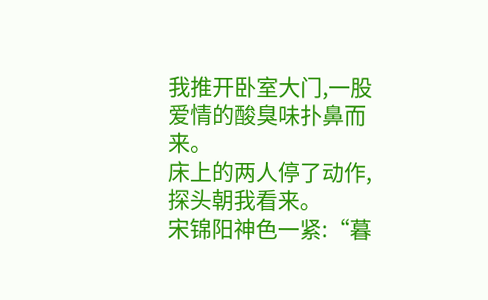我推开卧室大门,一股爱情的酸臭味扑鼻而来。
床上的两人停了动作,探头朝我看来。
宋锦阳神色一紧:“暮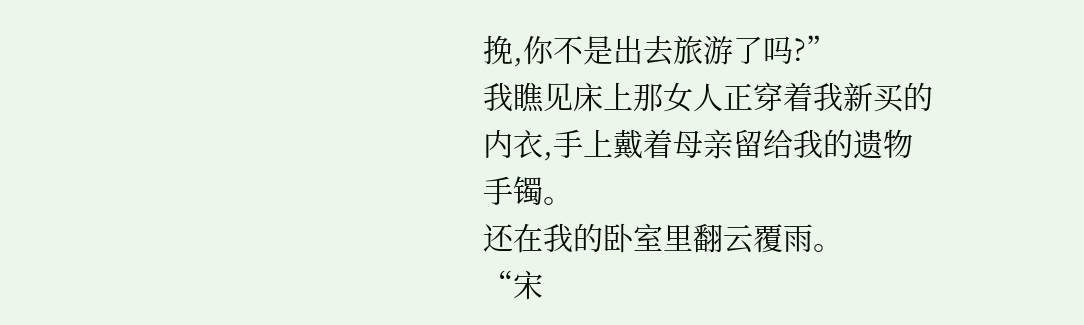挽,你不是出去旅游了吗?”
我瞧见床上那女人正穿着我新买的内衣,手上戴着母亲留给我的遗物手镯。
还在我的卧室里翻云覆雨。
“宋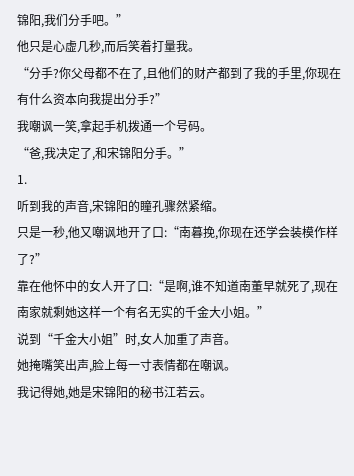锦阳,我们分手吧。”
他只是心虚几秒,而后笑着打量我。
“分手?你父母都不在了,且他们的财产都到了我的手里,你现在有什么资本向我提出分手?”
我嘲讽一笑,拿起手机拨通一个号码。
“爸,我决定了,和宋锦阳分手。”
1.
听到我的声音,宋锦阳的瞳孔骤然紧缩。
只是一秒,他又嘲讽地开了口:“南暮挽,你现在还学会装模作样了?”
靠在他怀中的女人开了口:“是啊,谁不知道南董早就死了,现在南家就剩她这样一个有名无实的千金大小姐。”
说到“千金大小姐”时,女人加重了声音。
她掩嘴笑出声,脸上每一寸表情都在嘲讽。
我记得她,她是宋锦阳的秘书江若云。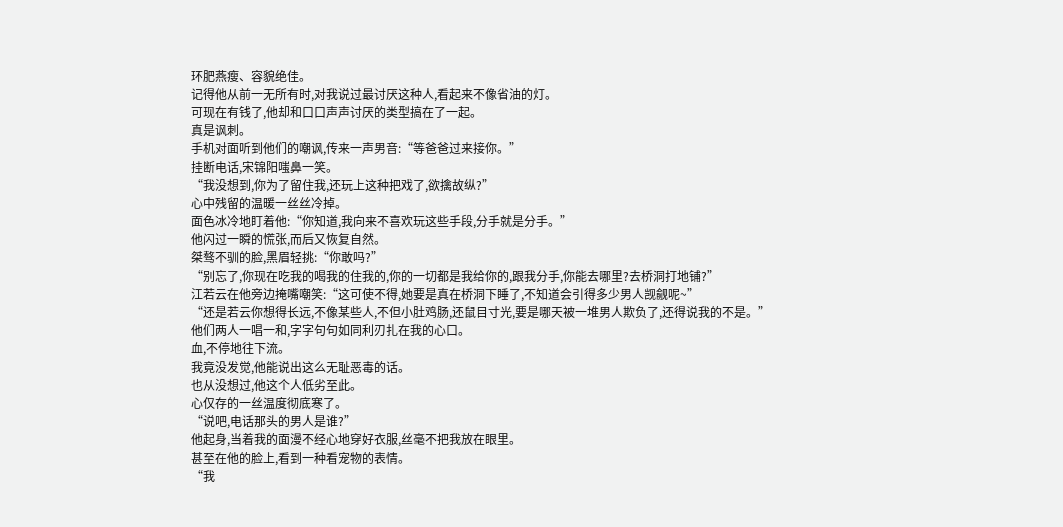环肥燕瘦、容貌绝佳。
记得他从前一无所有时,对我说过最讨厌这种人,看起来不像省油的灯。
可现在有钱了,他却和口口声声讨厌的类型搞在了一起。
真是讽刺。
手机对面听到他们的嘲讽,传来一声男音:“等爸爸过来接你。”
挂断电话,宋锦阳嗤鼻一笑。
“我没想到,你为了留住我,还玩上这种把戏了,欲擒故纵?”
心中残留的温暖一丝丝冷掉。
面色冰冷地盯着他:“你知道,我向来不喜欢玩这些手段,分手就是分手。”
他闪过一瞬的慌张,而后又恢复自然。
桀骜不驯的脸,黑眉轻挑:“你敢吗?”
“别忘了,你现在吃我的喝我的住我的,你的一切都是我给你的,跟我分手,你能去哪里?去桥洞打地铺?”
江若云在他旁边掩嘴嘲笑:“这可使不得,她要是真在桥洞下睡了,不知道会引得多少男人觊觎呢~”
“还是若云你想得长远,不像某些人,不但小肚鸡肠,还鼠目寸光,要是哪天被一堆男人欺负了,还得说我的不是。”
他们两人一唱一和,字字句句如同利刃扎在我的心口。
血,不停地往下流。
我竟没发觉,他能说出这么无耻恶毒的话。
也从没想过,他这个人低劣至此。
心仅存的一丝温度彻底寒了。
“说吧,电话那头的男人是谁?”
他起身,当着我的面漫不经心地穿好衣服,丝毫不把我放在眼里。
甚至在他的脸上,看到一种看宠物的表情。
“我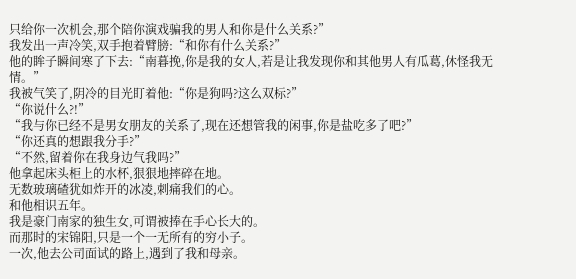只给你一次机会,那个陪你演戏骗我的男人和你是什么关系?”
我发出一声冷笑,双手抱着臂膀:“和你有什么关系?”
他的眸子瞬间寒了下去:“南暮挽,你是我的女人,若是让我发现你和其他男人有瓜葛,休怪我无情。”
我被气笑了,阴冷的目光盯着他:“你是狗吗?这么双标?”
“你说什么?!”
“我与你已经不是男女朋友的关系了,现在还想管我的闲事,你是盐吃多了吧?”
“你还真的想跟我分手?”
“不然,留着你在我身边气我吗?”
他拿起床头柜上的水杯,狠狠地摔碎在地。
无数玻璃碴犹如炸开的冰凌,刺痛我们的心。
和他相识五年。
我是豪门南家的独生女,可谓被捧在手心长大的。
而那时的宋锦阳,只是一个一无所有的穷小子。
一次,他去公司面试的路上,遇到了我和母亲。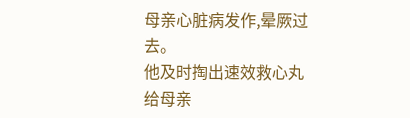母亲心脏病发作,晕厥过去。
他及时掏出速效救心丸给母亲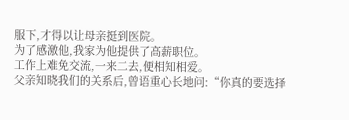服下,才得以让母亲挺到医院。
为了感激他,我家为他提供了高薪职位。
工作上难免交流,一来二去,便相知相爱。
父亲知晓我们的关系后,曾语重心长地问:“你真的要选择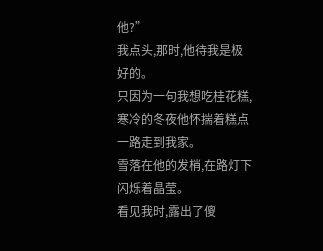他?”
我点头,那时,他待我是极好的。
只因为一句我想吃桂花糕,寒冷的冬夜他怀揣着糕点一路走到我家。
雪落在他的发梢,在路灯下闪烁着晶莹。
看见我时,露出了傻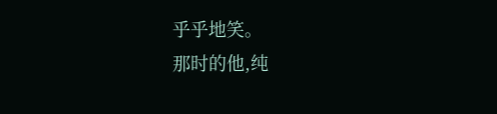乎乎地笑。
那时的他,纯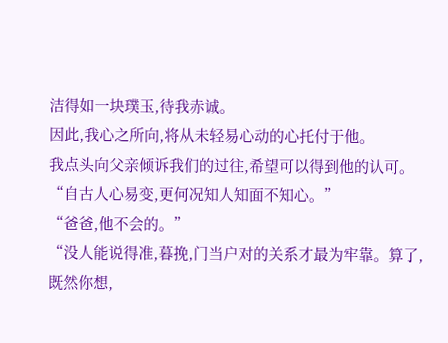洁得如一块璞玉,待我赤诚。
因此,我心之所向,将从未轻易心动的心托付于他。
我点头向父亲倾诉我们的过往,希望可以得到他的认可。
“自古人心易变,更何况知人知面不知心。”
“爸爸,他不会的。”
“没人能说得准,暮挽,门当户对的关系才最为牢靠。算了,既然你想,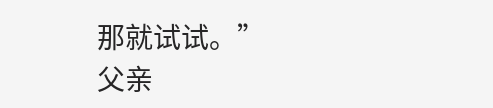那就试试。”
父亲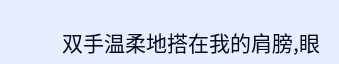双手温柔地搭在我的肩膀,眼